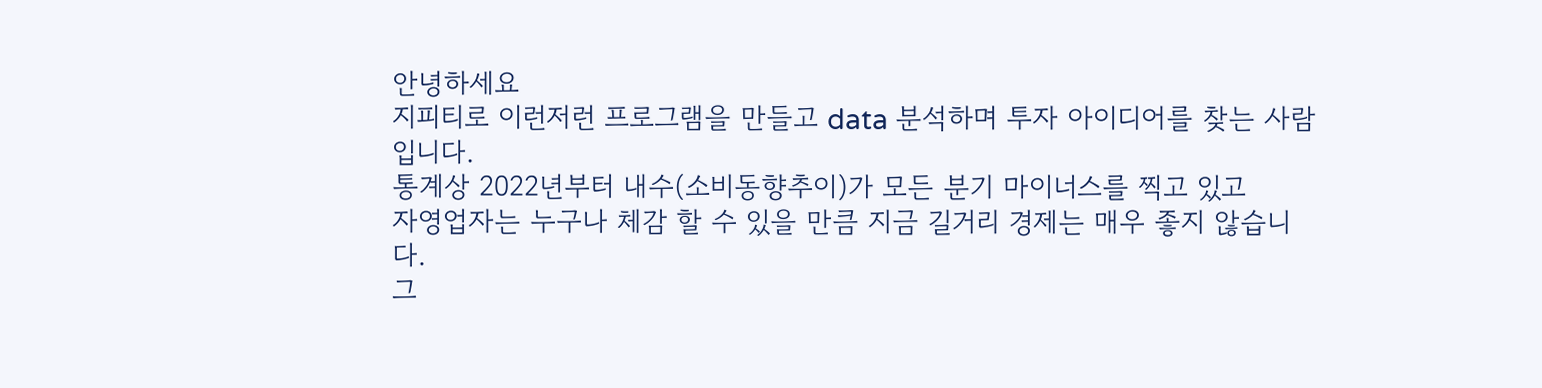안녕하세요
지피티로 이런저런 프로그램을 만들고 data 분석하며 투자 아이디어를 찾는 사람입니다.
통계상 2022년부터 내수(소비동향추이)가 모든 분기 마이너스를 찍고 있고
자영업자는 누구나 체감 할 수 있을 만큼 지금 길거리 경제는 매우 좋지 않습니다.
그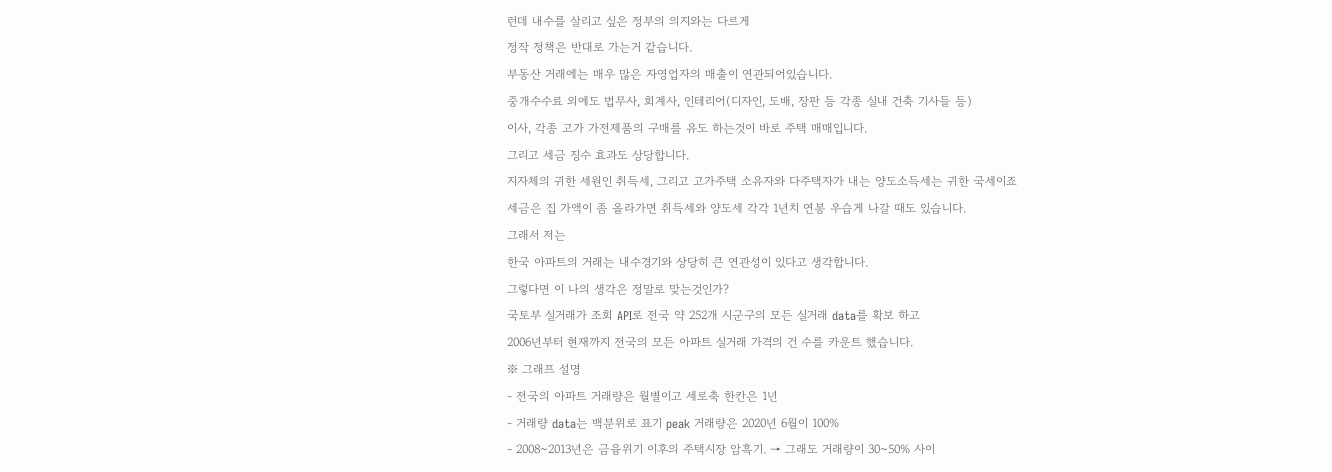런데 내수를 살리고 싶은 정부의 의지와는 다르게
정작 정책은 반대로 가는거 같습니다.
부동산 거래에는 매우 많은 자영업자의 매출이 연관되어있습니다.
중개수수료 외에도 법무사, 회계사, 인테리어(디자인, 도배, 장판 등 각종 실내 건축 기사들 등)
이사, 각종 고가 가전제품의 구매를 유도 하는것이 바로 주택 매매입니다.
그리고 세금 징수 효과도 상당합니다.
지자체의 귀한 세원인 취득세, 그리고 고가주택 소유자와 다주택자가 내는 양도소득세는 귀한 국세이죠
세금은 집 가액이 좀 올라가면 취득세와 양도세 각각 1년치 연봉 우습게 나갈 때도 있습니다.
그래서 저는
한국 아파트의 거래는 내수경기와 상당히 큰 연관성이 있다고 생각합니다.
그렇다면 이 나의 생각은 정말로 맞는것인가?
국토부 실거래가 조회 API로 전국 약 252개 시군구의 모든 실거래 data를 확보 하고
2006년부터 현재까지 전국의 모든 아파트 실거래 가격의 건 수를 카운트 했습니다.
※ 그래프 설명
- 전국의 아파트 거래량은 월별이고 세로축 한칸은 1년
- 거래량 data는 백분위로 표기 peak 거래량은 2020년 6월이 100%
- 2008~2013년은 금융위기 이후의 주택시장 암흑기. → 그래도 거래량이 30~50% 사이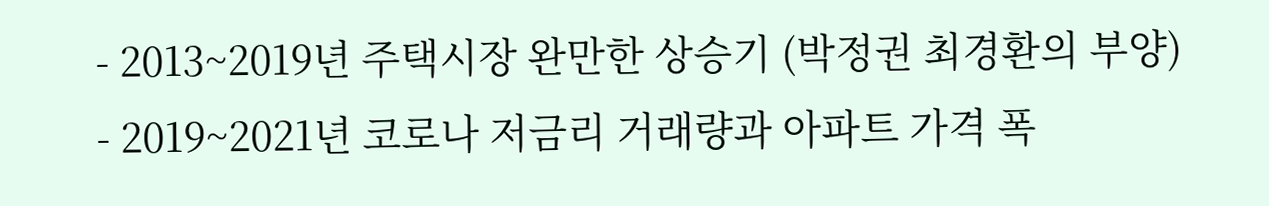- 2013~2019년 주택시장 완만한 상승기 (박정권 최경환의 부양)
- 2019~2021년 코로나 저금리 거래량과 아파트 가격 폭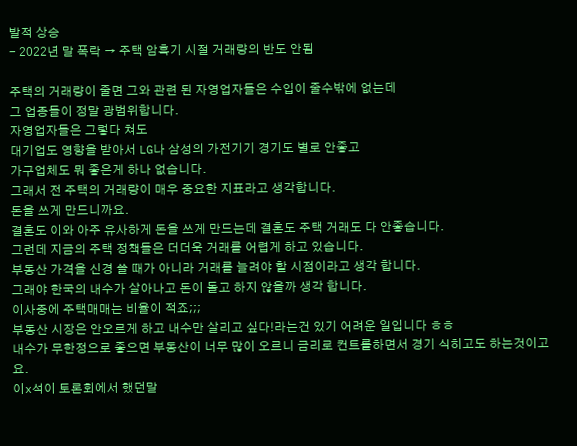발적 상승
- 2022년 말 폭락 → 주택 암흑기 시절 거래량의 반도 안됨

주택의 거래량이 줄면 그와 관련 된 자영업자들은 수입이 줄수밖에 없는데
그 업종들이 정말 광범위합니다.
자영업자들은 그렇다 쳐도
대기업도 영향을 받아서 LG나 삼성의 가전기기 경기도 별로 안좋고
가구업체도 뭐 좋은게 하나 없습니다.
그래서 전 주택의 거래량이 매우 중요한 지표라고 생각합니다.
돈을 쓰게 만드니까요.
결혼도 이와 아주 유사하게 돈을 쓰게 만드는데 결혼도 주택 거래도 다 안좋습니다.
그런데 지금의 주택 정책들은 더더욱 거래를 어렵게 하고 있습니다.
부동산 가격을 신경 쓸 때가 아니라 거래를 늘려야 할 시점이라고 생각 합니다.
그래야 한국의 내수가 살아나고 돈이 돌고 하지 않을까 생각 합니다.
이사중에 주택매매는 비율이 적죠;;;
부동산 시장은 안오르게 하고 내수만 살리고 싶다!라는건 있기 어려운 일입니다 ㅎㅎ
내수가 무한정으로 좋으면 부동산이 너무 많이 오르니 금리로 컨트롤하면서 경기 식히고도 하는것이고요.
이x석이 토론회에서 했던말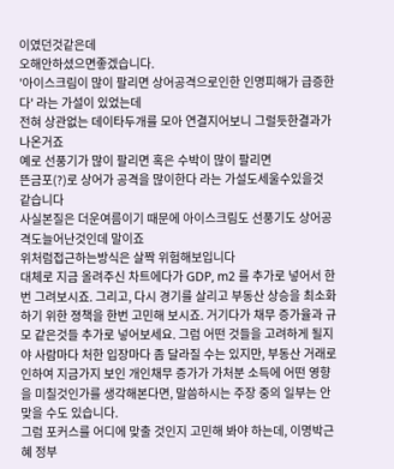이였던것같은데
오해안하셨으면좋겠습니다.
'아이스크림이 많이 팔리면 상어공격으로인한 인명피해가 급증한다' 라는 가설이 있었는데
전혀 상관없는 데이타두개를 모아 연결지어보니 그럴듯한결과가 나온거죠
예로 선풍기가 많이 팔리면 혹은 수박이 많이 팔리면
뜬금포(?)로 상어가 공격을 많이한다 라는 가설도세울수있을것
같습니다
사실본질은 더운여름이기 때문에 아이스크림도 선풍기도 상어공격도늘어난것인데 말이죠
위처럼접근하는방식은 살짝 위험해보입니다
대체로 지금 올려주신 차트에다가 GDP, m2 를 추가로 넣어서 한번 그려보시죠. 그리고, 다시 경기를 살리고 부동산 상승을 최소화하기 위한 졍책을 한번 고민해 보시죠. 거기다가 채무 증가율과 규모 같은것들 추가로 넣어보세요. 그럼 어떤 것들을 고려하게 될지야 사람마다 처한 입장마다 좀 달라질 수는 있지만, 부동산 거래로 인하여 지금가지 보인 개인채무 증가가 가처분 소득에 어떤 영향을 미칠것인가를 생각해본다면, 말씀하시는 주장 중의 일부는 안맞을 수도 있습니다.
그럼 포커스를 어디에 맞출 것인지 고민해 봐야 하는데, 이명박근혜 정부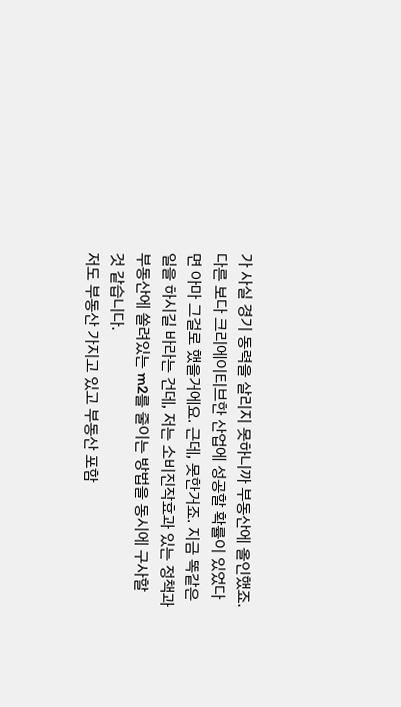가 사실 경기 동력을 살리지 못하니까 부동산에 올인했죠. 다른 보다 크리에이티브한 산업에 성공할 확률이 있었다면 아마 그걸로 했을거에요. 근데, 못한거죠. 지금 똑같은 일을 하시길 바라는 건데, 저는 소비진작효과 있는 정책과 부동산에 쏠려있는 m2를 줄이는 방법을 동시에 구사할 것 같습니다.
저도 부동산 가지고 있고 부동산 포함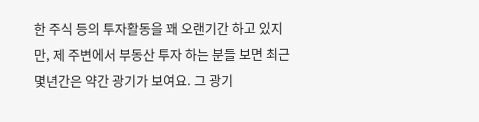한 주식 등의 투자활동을 꽤 오랜기간 하고 있지만, 제 주변에서 부동산 투자 하는 분들 보면 최근 몇년간은 약간 광기가 보여요. 그 광기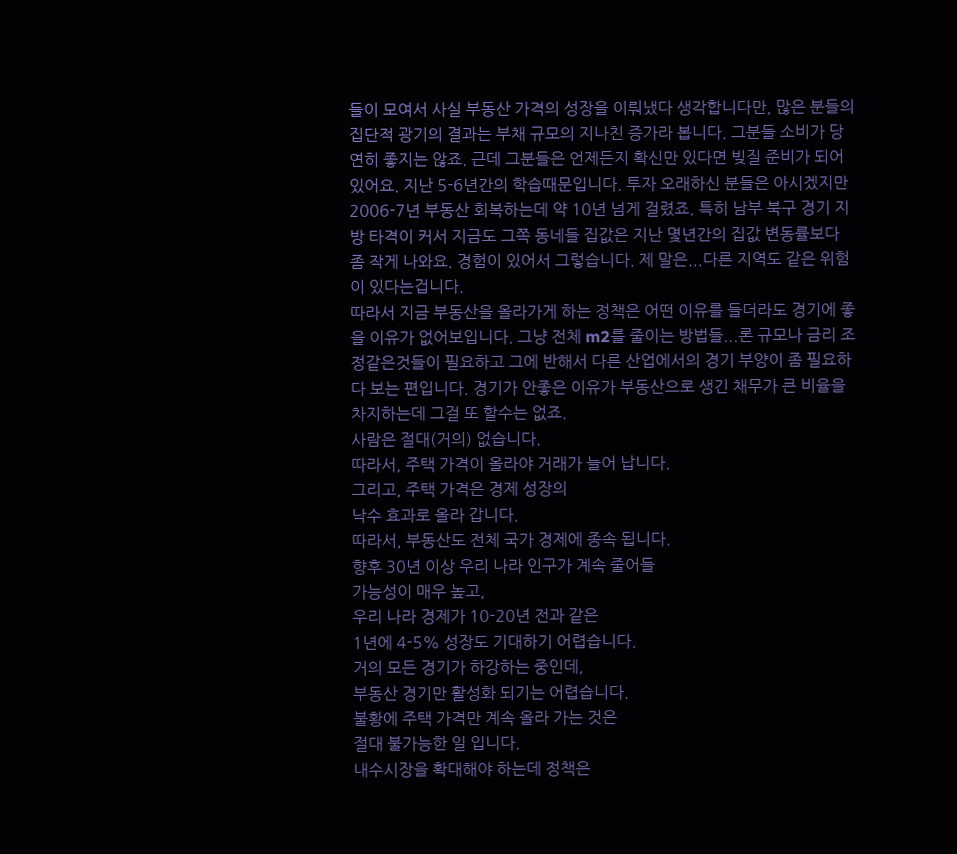들이 모여서 사실 부동산 가격의 성장을 이뤄냈다 생각합니다만, 많은 분들의 집단적 광기의 결과는 부채 규모의 지나친 증가라 봅니다. 그분들 소비가 당연히 좋지는 않죠. 근데 그분들은 언제든지 확신만 있다면 빚질 준비가 되어 있어요. 지난 5-6년간의 학습때문입니다. 투자 오래하신 분들은 아시겠지만 2006-7년 부동산 회복하는데 약 10년 넘게 걸렸죠. 특히 남부 북구 경기 지방 타격이 커서 지금도 그쪽 동네들 집값은 지난 몇년간의 집값 변동률보다 좀 작게 나와요. 경험이 있어서 그렇습니다. 제 말은...다른 지역도 같은 위험이 있다는겁니다.
따라서 지금 부동산을 올라가게 하는 정책은 어떤 이유를 들더라도 경기에 좋을 이유가 없어보입니다. 그냥 전체 m2를 줄이는 방법들...론 규모나 금리 조정같은것들이 필요하고 그에 반해서 다른 산업에서의 경기 부양이 좀 필요하다 보는 편입니다. 경기가 안좋은 이유가 부동산으로 생긴 채무가 큰 비율을 차지하는데 그걸 또 할수는 없죠.
사람은 절대(거의) 없습니다.
따라서, 주택 가격이 올라야 거래가 늘어 납니다.
그리고, 주택 가격은 경제 성장의
낙수 효과로 올라 갑니다.
따라서, 부동산도 전체 국가 경제에 종속 됩니다.
향후 30년 이상 우리 나라 인구가 계속 줄어들
가능성이 매우 높고,
우리 나라 경제가 10-20년 전과 같은
1년에 4-5% 성장도 기대하기 어렵습니다.
거의 모든 경기가 하강하는 중인데,
부동산 경기만 활성화 되기는 어렵습니다.
불황에 주택 가격만 계속 올라 가는 것은
절대 불가능한 일 입니다.
내수시장을 확대해야 하는데 정책은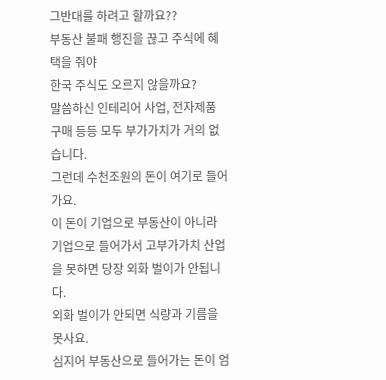그반대를 하려고 할까요??
부동산 불패 행진을 끊고 주식에 혜택을 줘야
한국 주식도 오르지 않을까요?
말씀하신 인테리어 사업, 전자제품 구매 등등 모두 부가가치가 거의 없습니다.
그런데 수천조원의 돈이 여기로 들어가요.
이 돈이 기업으로 부동산이 아니라 기업으로 들어가서 고부가가치 산업을 못하면 당장 외화 벌이가 안됩니다.
외화 벌이가 안되면 식량과 기름을 못사요.
심지어 부동산으로 들어가는 돈이 엄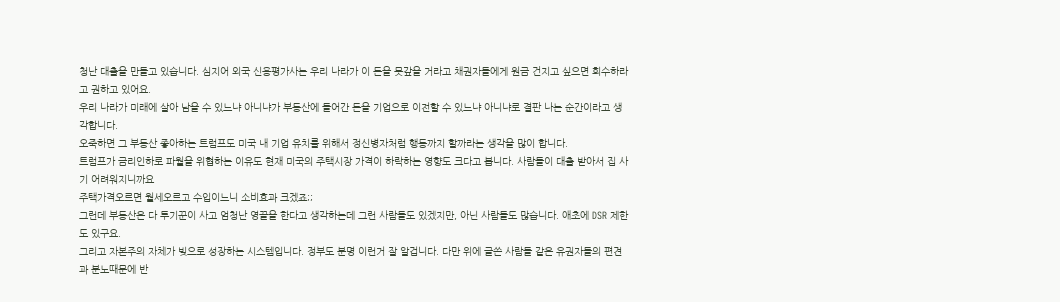청난 대출을 만들고 있습니다. 심지어 외국 신용평가사는 우리 나라가 이 돈을 못갚을 거라고 채권자들에게 원금 건지고 싶으면 회수하라고 권하고 있어요.
우리 나라가 미래에 살아 남을 수 있느냐 아니냐가 부동산에 들어간 돈을 기업으로 이전할 수 있느냐 아니냐로 결판 나는 순간이라고 생각합니다.
오죽하면 그 부동산 좋아하는 트럼프도 미국 내 기업 유치를 위해서 정신병자처럼 행동까지 할까라는 생각을 많이 합니다.
트럼프가 금리인하로 파월을 위협하는 이유도 현재 미국의 주택시장 가격이 하락하는 영향도 크다고 봅니다. 사람들이 대출 받아서 집 사기 어려워지니까요
주택가격오르면 월세오르고 수입이느니 소비효과 크겠죠;;
그런데 부동산은 다 투기꾼이 사고 엄청난 영끌을 한다고 생각하는데 그런 사람들도 있겠지만, 아닌 사람들도 많습니다. 애초에 DSR 제한도 있구요.
그리고 자본주의 자체가 빚으로 성장하는 시스템입니다. 정부도 분명 이런거 잘 알겁니다. 다만 위에 글쓴 사람들 같은 유권자들의 편견과 분노때문에 반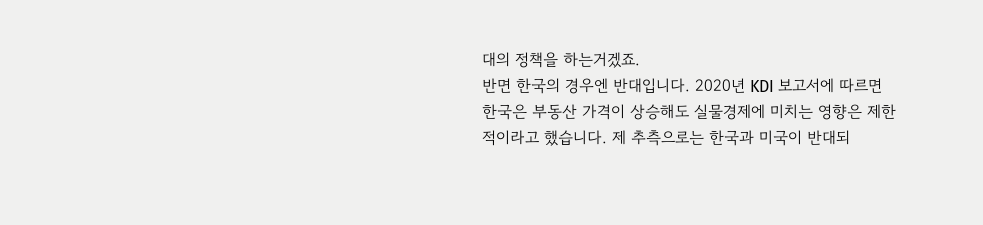대의 정책을 하는거겠죠.
반면 한국의 경우엔 반대입니다. 2020년 KDI 보고서에 따르면 한국은 부동산 가격이 상승해도 실물경제에 미치는 영향은 제한적이라고 했습니다. 제 추측으로는 한국과 미국이 반대되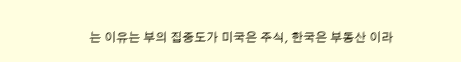는 이유는 부의 집중도가 미국은 주식, 한국은 부동산 이라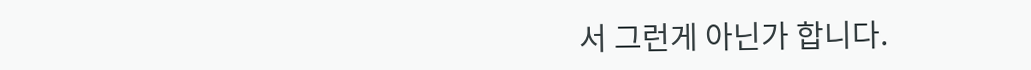서 그런게 아닌가 합니다.